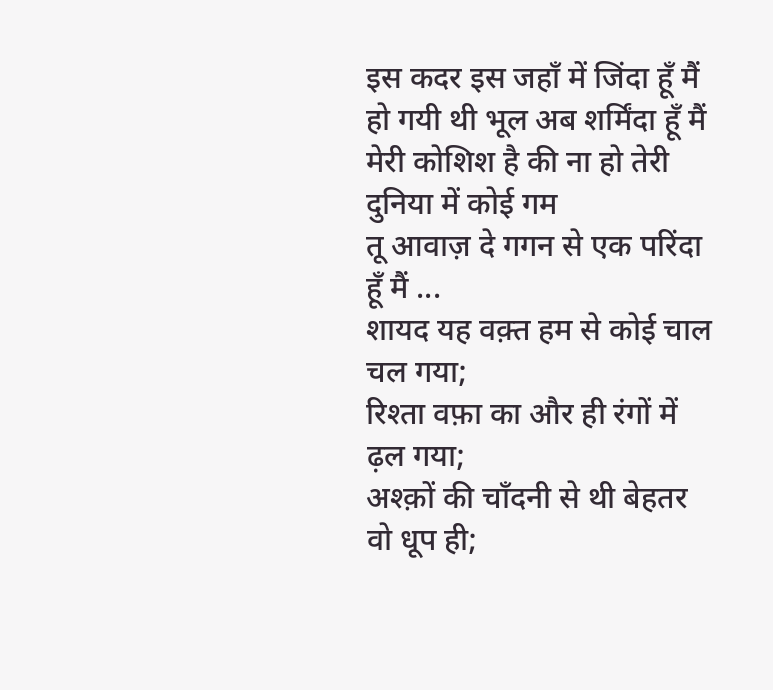इस कदर इस जहाँ में जिंदा हूँ मैं
हो गयी थी भूल अब शर्मिंदा हूँ मैं
मेरी कोशिश है की ना हो तेरी दुनिया में कोई गम
तू आवाज़ दे गगन से एक परिंदा हूँ मैं ...
शायद यह वक़्त हम से कोई चाल चल गया;
रिश्ता वफ़ा का और ही रंगों में ढ़ल गया;
अश्क़ों की चाँदनी से थी बेहतर वो धूप ही;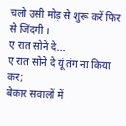चलो उसी मोड़ से शुरू करें फिर से जिंदगी ।
ए रात सोने दे...
ए रात सोने दे यूं तंग ना किया कर;
बेकार सवालों में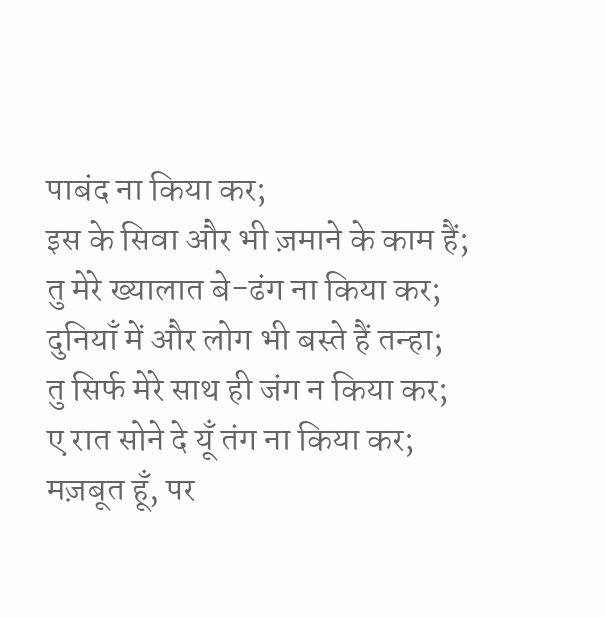पाबंद ना किया कर;
इस के सिवा और भी ज़माने के काम हैं;
तु मेरे ख्यालात बे-ढंग ना किया कर;
दुनियाँ में और लोग भी बस्ते हैं तन्हा;
तु सिर्फ मेरे साथ ही जंग न किया कर;
ए रात सोने दे यूँ तंग ना किया कर;
मज़बूत हूँ, पर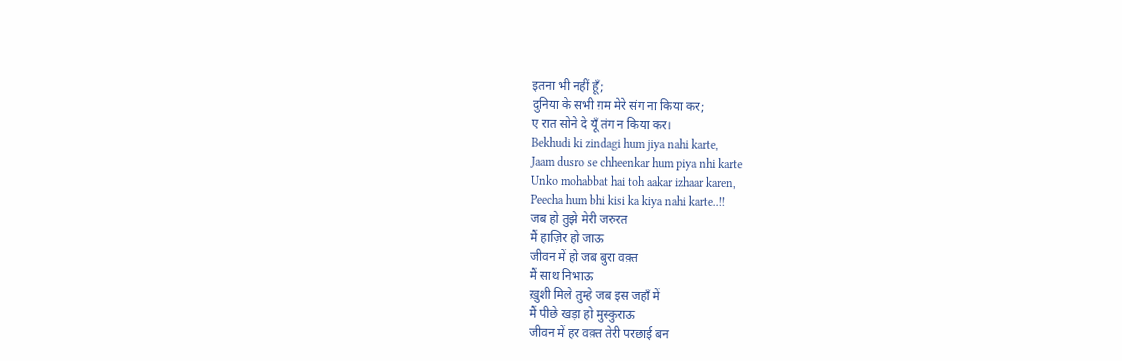इतना भी नहीं हूँ;
दुनिया के सभी ग़म मेरे संग ना किया कर;
ए रात सोने दे यूँ तंग न किया कर।
Bekhudi ki zindagi hum jiya nahi karte,
Jaam dusro se chheenkar hum piya nhi karte
Unko mohabbat hai toh aakar izhaar karen,
Peecha hum bhi kisi ka kiya nahi karte..!!
जब हो तुझे मेरी जरुरत
मैं हाज़िर हो जाऊ
जीवन में हो जब बुरा वक़्त
मैं साथ निभाऊ
ख़ुशी मिले तुम्हे जब इस जहाँ में
मैं पीछे खड़ा हो मुस्कुराऊ
जीवन में हर वक़्त तेरी परछाई बन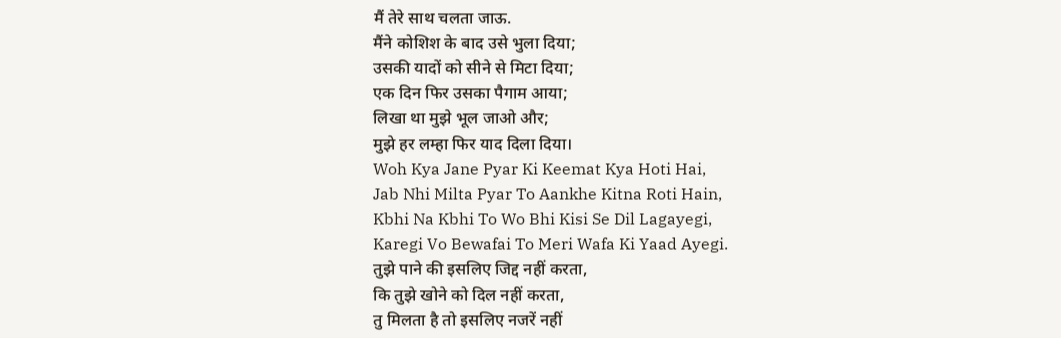मैं तेरे साथ चलता जाऊ.
मैंने कोशिश के बाद उसे भुला दिया;
उसकी यादों को सीने से मिटा दिया;
एक दिन फिर उसका पैगाम आया;
लिखा था मुझे भूल जाओ और;
मुझे हर लम्हा फिर याद दिला दिया।
Woh Kya Jane Pyar Ki Keemat Kya Hoti Hai,
Jab Nhi Milta Pyar To Aankhe Kitna Roti Hain,
Kbhi Na Kbhi To Wo Bhi Kisi Se Dil Lagayegi,
Karegi Vo Bewafai To Meri Wafa Ki Yaad Ayegi.
तुझे पाने की इसलिए जिद्द नहीं करता,
कि तुझे खोने को दिल नहीं करता,
तु मिलता है तो इसलिए नजरें नहीं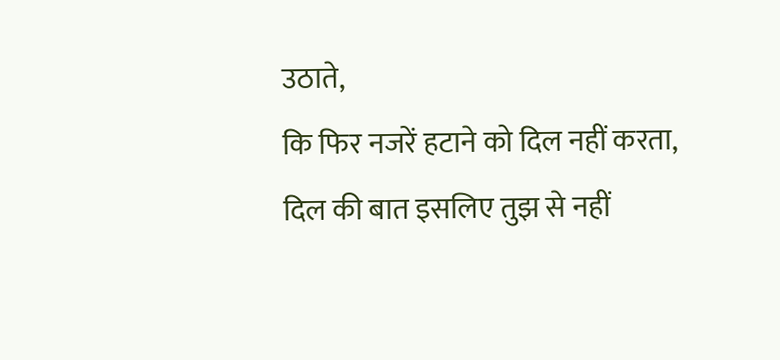उठाते,
कि फिर नजरें हटाने को दिल नहीं करता,
दिल की बात इसलिए तुझ से नहीं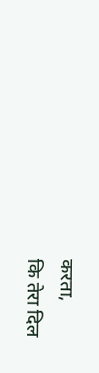करता,
कि तेरा दिल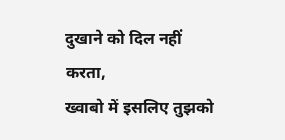दुखाने को दिल नहीं करता,
ख्वाबो में इसलिए तुझको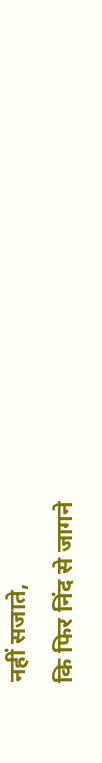नहीं सजाते,
कि फिर निंद से जागने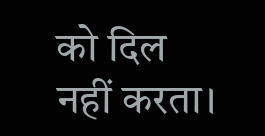को दिल नहीं करता।